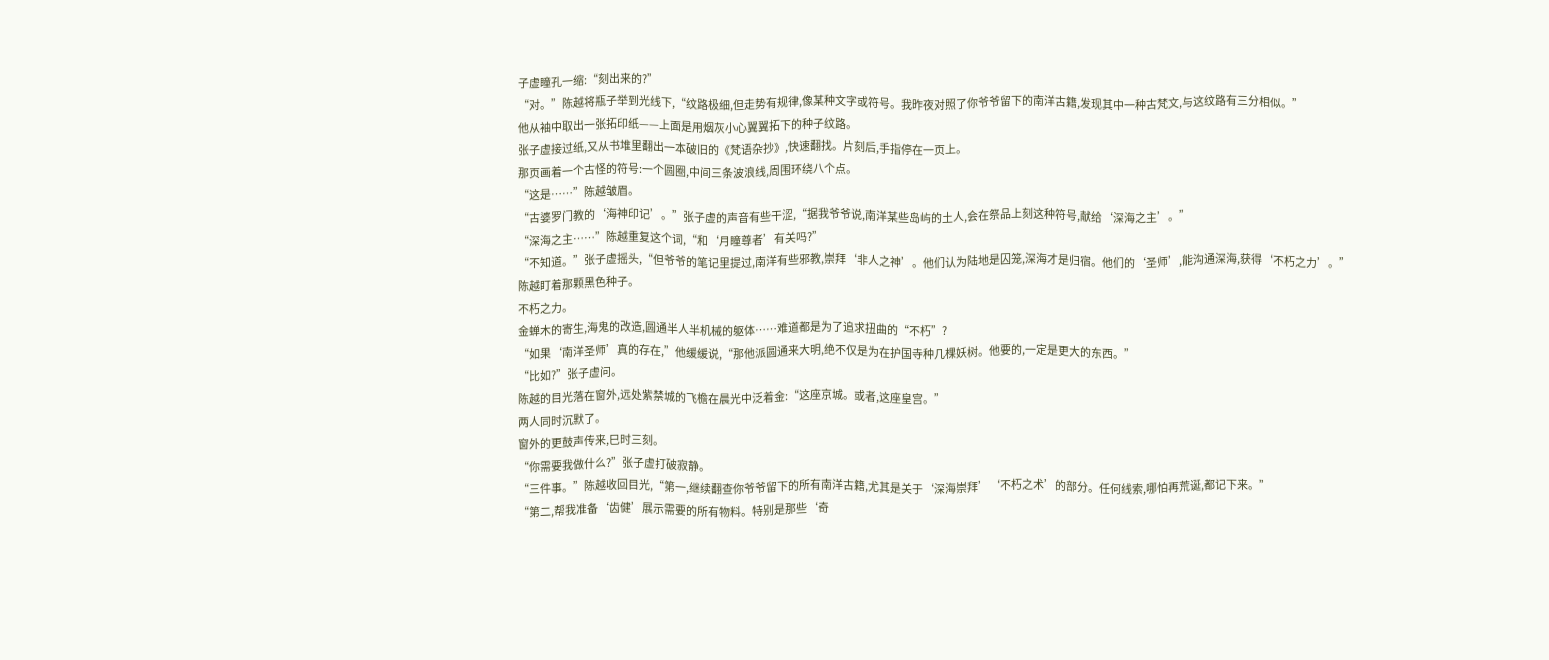子虚瞳孔一缩:“刻出来的?”
“对。”陈越将瓶子举到光线下,“纹路极细,但走势有规律,像某种文字或符号。我昨夜对照了你爷爷留下的南洋古籍,发现其中一种古梵文,与这纹路有三分相似。”
他从袖中取出一张拓印纸——上面是用烟灰小心翼翼拓下的种子纹路。
张子虚接过纸,又从书堆里翻出一本破旧的《梵语杂抄》,快速翻找。片刻后,手指停在一页上。
那页画着一个古怪的符号:一个圆圈,中间三条波浪线,周围环绕八个点。
“这是……”陈越皱眉。
“古婆罗门教的‘海神印记’。”张子虚的声音有些干涩,“据我爷爷说,南洋某些岛屿的土人,会在祭品上刻这种符号,献给‘深海之主’。”
“深海之主……”陈越重复这个词,“和‘月瞳尊者’有关吗?”
“不知道。”张子虚摇头,“但爷爷的笔记里提过,南洋有些邪教,崇拜‘非人之神’。他们认为陆地是囚笼,深海才是归宿。他们的‘圣师’,能沟通深海,获得‘不朽之力’。”
陈越盯着那颗黑色种子。
不朽之力。
金蝉木的寄生,海鬼的改造,圆通半人半机械的躯体……难道都是为了追求扭曲的“不朽”?
“如果‘南洋圣师’真的存在,”他缓缓说,“那他派圆通来大明,绝不仅是为在护国寺种几棵妖树。他要的,一定是更大的东西。”
“比如?”张子虚问。
陈越的目光落在窗外,远处紫禁城的飞檐在晨光中泛着金:“这座京城。或者,这座皇宫。”
两人同时沉默了。
窗外的更鼓声传来,巳时三刻。
“你需要我做什么?”张子虚打破寂静。
“三件事。”陈越收回目光,“第一,继续翻查你爷爷留下的所有南洋古籍,尤其是关于‘深海崇拜’‘不朽之术’的部分。任何线索,哪怕再荒诞,都记下来。”
“第二,帮我准备‘齿健’展示需要的所有物料。特别是那些‘奇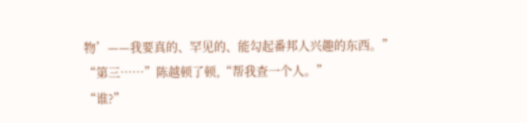物’——我要真的、罕见的、能勾起番邦人兴趣的东西。”
“第三……”陈越顿了顿,“帮我查一个人。”
“谁?”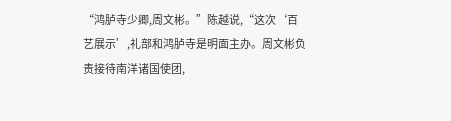“鸿胪寺少卿,周文彬。”陈越说,“这次‘百艺展示’,礼部和鸿胪寺是明面主办。周文彬负责接待南洋诸国使团,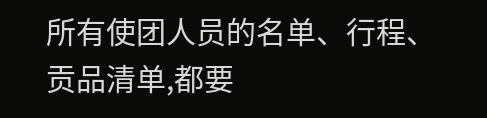所有使团人员的名单、行程、贡品清单,都要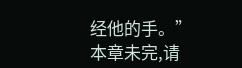经他的手。”
本章未完,请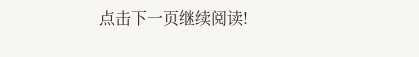点击下一页继续阅读!